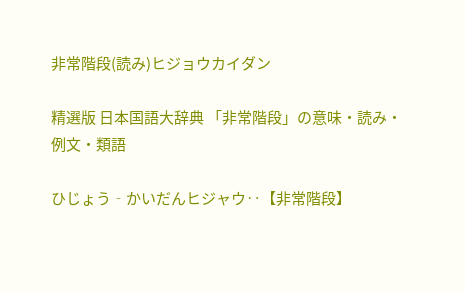非常階段(読み)ヒジョウカイダン

精選版 日本国語大辞典 「非常階段」の意味・読み・例文・類語

ひじょう‐かいだんヒジャウ‥【非常階段】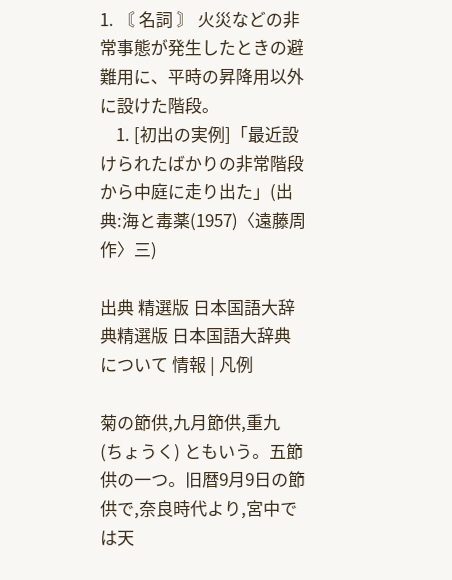1. 〘 名詞 〙 火災などの非常事態が発生したときの避難用に、平時の昇降用以外に設けた階段。
    1. [初出の実例]「最近設けられたばかりの非常階段から中庭に走り出た」(出典:海と毒薬(1957)〈遠藤周作〉三)

出典 精選版 日本国語大辞典精選版 日本国語大辞典について 情報 | 凡例

菊の節供,九月節供,重九 (ちょうく) ともいう。五節供の一つ。旧暦9月9日の節供で,奈良時代より,宮中では天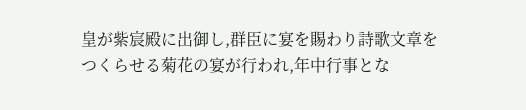皇が紫宸殿に出御し,群臣に宴を賜わり詩歌文章をつくらせる菊花の宴が行われ,年中行事とな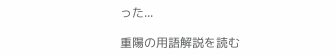った...

重陽の用語解説を読む